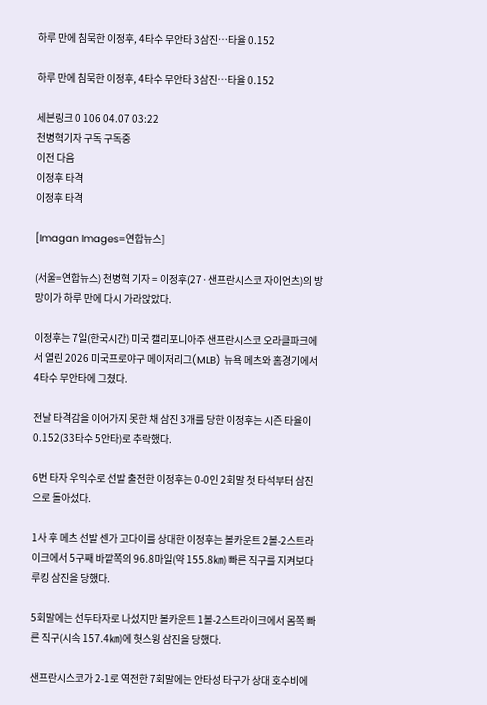하루 만에 침묵한 이정후, 4타수 무안타 3삼진…타율 0.152

하루 만에 침묵한 이정후, 4타수 무안타 3삼진…타율 0.152

세븐링크 0 106 04.07 03:22
천병혁기자 구독 구독중
이전 다음
이정후 타격
이정후 타격

[Imagan Images=연합뉴스]

(서울=연합뉴스) 천병혁 기자 = 이정후(27·샌프란시스코 자이언츠)의 방망이가 하루 만에 다시 가라앉았다.

이정후는 7일(한국시간) 미국 캘리포니아주 샌프란시스코 오라클파크에서 열린 2026 미국프로야구 메이저리그(MLB) 뉴욕 메츠와 홈경기에서 4타수 무안타에 그쳤다.

전날 타격감을 이어가지 못한 채 삼진 3개를 당한 이정후는 시즌 타율이 0.152(33타수 5안타)로 추락했다.

6번 타자 우익수로 선발 출전한 이정후는 0-0인 2회말 첫 타석부터 삼진으로 돌아섰다.

1사 후 메츠 선발 센가 고다이를 상대한 이정후는 볼카운트 2볼-2스트라이크에서 5구째 바깥쪽의 96.8마일(약 155.8㎞) 빠른 직구를 지켜보다 루킹 삼진을 당했다.

5회말에는 선두타자로 나섰지만 볼카운트 1볼-2스트라이크에서 몸쪽 빠른 직구(시속 157.4㎞)에 헛스윙 삼진을 당했다.

샌프란시스코가 2-1로 역전한 7회말에는 안타성 타구가 상대 호수비에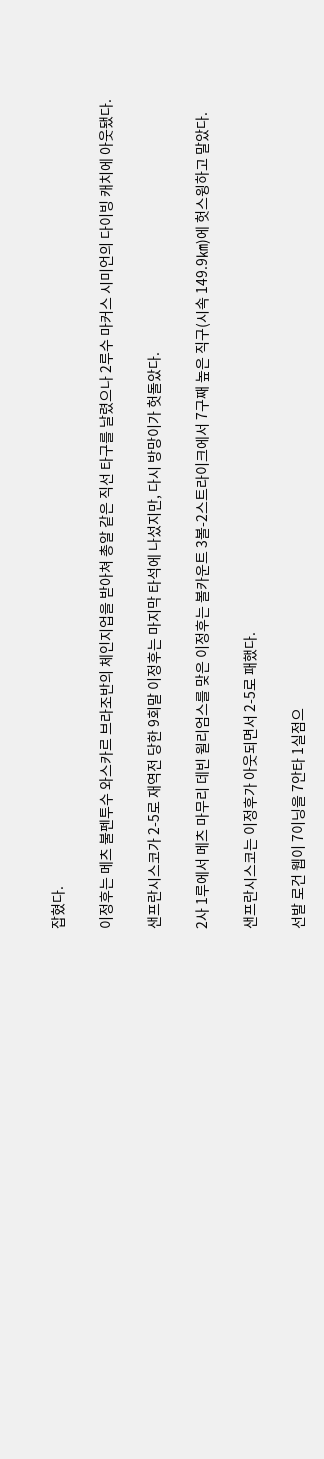잡혔다.

이정후는 메츠 불펜투수 와스카르 브라조반의 체인지업을 받아쳐 총알 같은 직선 타구를 날렸으나 2루수 마커스 시미언의 다이빙 캐치에 아웃됐다.

샌프란시스코가 2-5로 재역전 당한 9회말 이정후는 마지막 타석에 나섰지만, 다시 방망이가 헛돌았다.

2사 1루에서 메츠 마무리 데빈 윌리엄스를 맞은 이정후는 볼카운트 3볼-2스트라이크에서 7구째 높은 직구(시속 149.9㎞)에 헛스윙하고 말았다.

샌프란시스코는 이정후가 아웃되면서 2-5로 패했다.

선발 로건 웹이 7이닝을 7안타 1실점으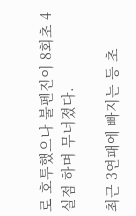로 호투했으나 불펜진이 8회초 4실점 하며 무너졌다.

최근 3연패에 빠지는 등 초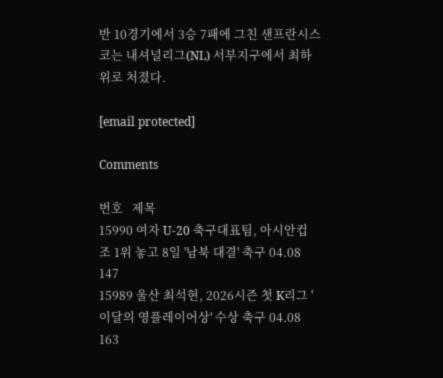반 10경기에서 3승 7패에 그친 샌프란시스코는 내셔널리그(NL) 서부지구에서 최하위로 처졌다.

[email protected]

Comments

번호   제목
15990 여자 U-20 축구대표팀, 아시안컵 조 1위 놓고 8일 '남북 대결' 축구 04.08 147
15989 울산 최석현, 2026시즌 첫 K리그 '이달의 영플레이어상' 수상 축구 04.08 163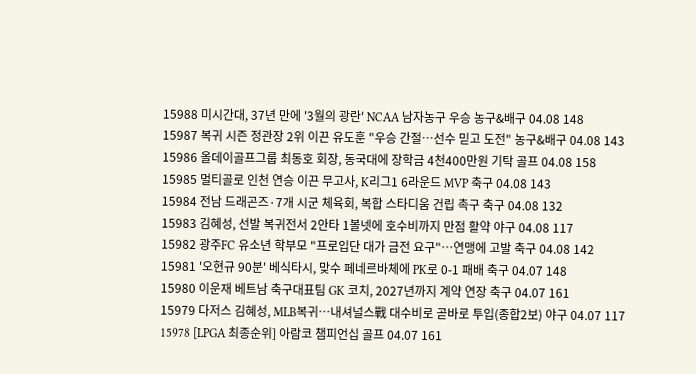15988 미시간대, 37년 만에 '3월의 광란' NCAA 남자농구 우승 농구&배구 04.08 148
15987 복귀 시즌 정관장 2위 이끈 유도훈 "우승 간절…선수 믿고 도전" 농구&배구 04.08 143
15986 올데이골프그룹 최동호 회장, 동국대에 장학금 4천400만원 기탁 골프 04.08 158
15985 멀티골로 인천 연승 이끈 무고사, K리그1 6라운드 MVP 축구 04.08 143
15984 전남 드래곤즈·7개 시군 체육회, 복합 스타디움 건립 촉구 축구 04.08 132
15983 김혜성, 선발 복귀전서 2안타 1볼넷에 호수비까지 만점 활약 야구 04.08 117
15982 광주FC 유소년 학부모 "프로입단 대가 금전 요구"…연맹에 고발 축구 04.08 142
15981 '오현규 90분' 베식타시, 맞수 페네르바체에 PK로 0-1 패배 축구 04.07 148
15980 이운재 베트남 축구대표팀 GK 코치, 2027년까지 계약 연장 축구 04.07 161
15979 다저스 김혜성, MLB복귀…내셔널스戰 대수비로 곧바로 투입(종합2보) 야구 04.07 117
15978 [LPGA 최종순위] 아람코 챔피언십 골프 04.07 161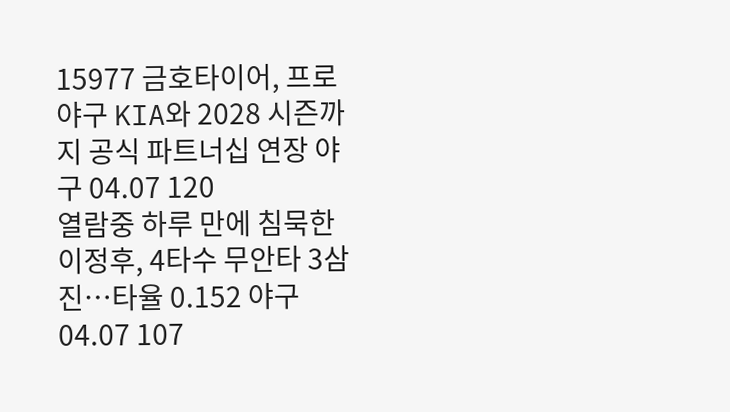15977 금호타이어, 프로야구 KIA와 2028 시즌까지 공식 파트너십 연장 야구 04.07 120
열람중 하루 만에 침묵한 이정후, 4타수 무안타 3삼진…타율 0.152 야구 04.07 107